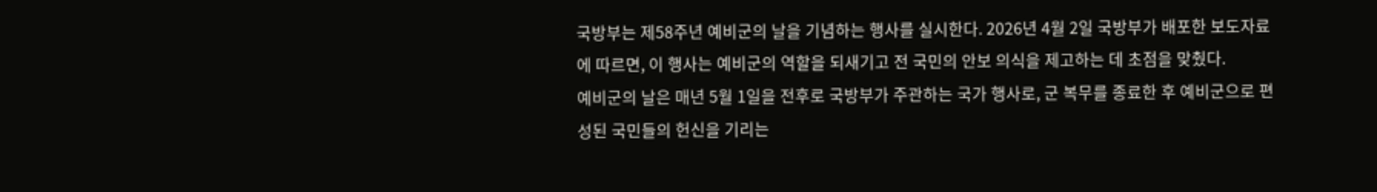국방부는 제58주년 예비군의 날을 기념하는 행사를 실시한다. 2026년 4월 2일 국방부가 배포한 보도자료에 따르면, 이 행사는 예비군의 역할을 되새기고 전 국민의 안보 의식을 제고하는 데 초점을 맞췄다.
예비군의 날은 매년 5월 1일을 전후로 국방부가 주관하는 국가 행사로, 군 복무를 종료한 후 예비군으로 편성된 국민들의 헌신을 기리는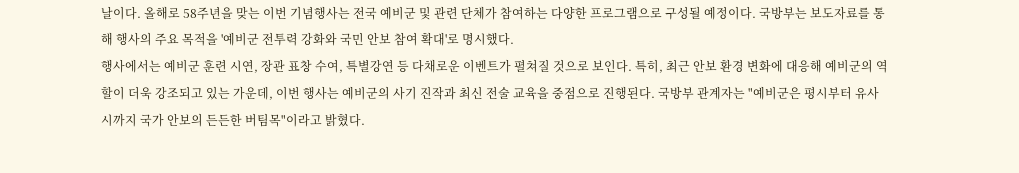날이다. 올해로 58주년을 맞는 이번 기념행사는 전국 예비군 및 관련 단체가 참여하는 다양한 프로그램으로 구성될 예정이다. 국방부는 보도자료를 통해 행사의 주요 목적을 '예비군 전투력 강화와 국민 안보 참여 확대'로 명시했다.
행사에서는 예비군 훈련 시연, 장관 표창 수여, 특별강연 등 다채로운 이벤트가 펼쳐질 것으로 보인다. 특히, 최근 안보 환경 변화에 대응해 예비군의 역할이 더욱 강조되고 있는 가운데, 이번 행사는 예비군의 사기 진작과 최신 전술 교육을 중점으로 진행된다. 국방부 관계자는 "예비군은 평시부터 유사시까지 국가 안보의 든든한 버팀목"이라고 밝혔다.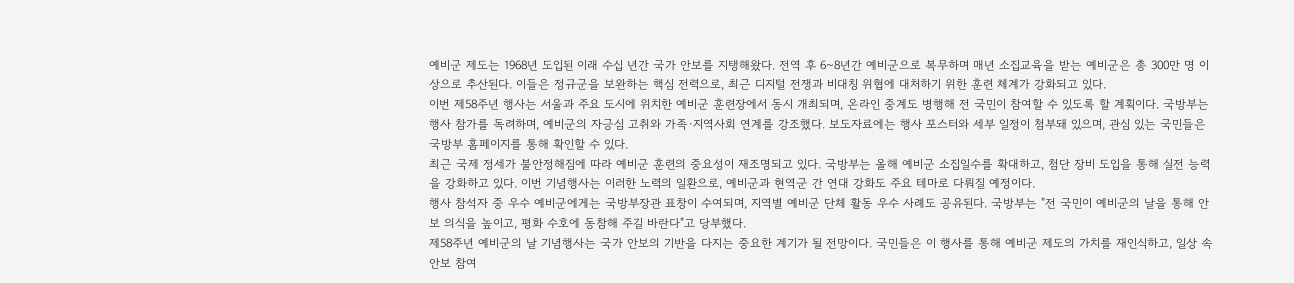예비군 제도는 1968년 도입된 이래 수십 년간 국가 안보를 지탱해왔다. 전역 후 6~8년간 예비군으로 복무하며 매년 소집교육을 받는 예비군은 총 300만 명 이상으로 추산된다. 이들은 정규군을 보완하는 핵심 전력으로, 최근 디지털 전쟁과 비대칭 위협에 대처하기 위한 훈련 체계가 강화되고 있다.
이번 제58주년 행사는 서울과 주요 도시에 위치한 예비군 훈련장에서 동시 개최되며, 온라인 중계도 병행해 전 국민이 참여할 수 있도록 할 계획이다. 국방부는 행사 참가를 독려하며, 예비군의 자긍심 고취와 가족·지역사회 연계를 강조했다. 보도자료에는 행사 포스터와 세부 일정이 첨부돼 있으며, 관심 있는 국민들은 국방부 홈페이지를 통해 확인할 수 있다.
최근 국제 정세가 불안정해짐에 따라 예비군 훈련의 중요성이 재조명되고 있다. 국방부는 올해 예비군 소집일수를 확대하고, 첨단 장비 도입을 통해 실전 능력을 강화하고 있다. 이번 기념행사는 이러한 노력의 일환으로, 예비군과 현역군 간 연대 강화도 주요 테마로 다뤄질 예정이다.
행사 참석자 중 우수 예비군에게는 국방부장관 표창이 수여되며, 지역별 예비군 단체 활동 우수 사례도 공유된다. 국방부는 "전 국민이 예비군의 날을 통해 안보 의식을 높이고, 평화 수호에 동참해 주길 바란다"고 당부했다.
제58주년 예비군의 날 기념행사는 국가 안보의 기반을 다지는 중요한 계기가 될 전망이다. 국민들은 이 행사를 통해 예비군 제도의 가치를 재인식하고, 일상 속 안보 참여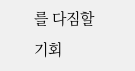를 다짐할 기회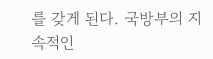를 갖게 된다. 국방부의 지속적인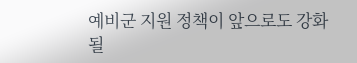예비군 지원 정책이 앞으로도 강화될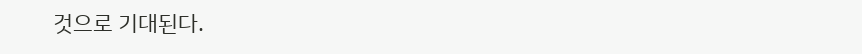것으로 기대된다.